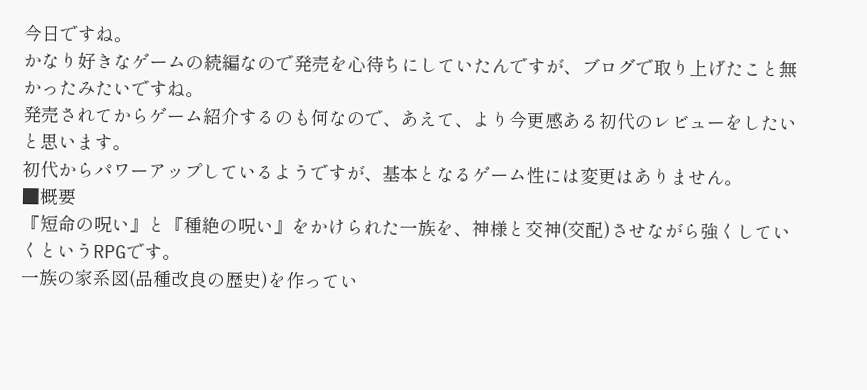今日ですね。
かなり好きなゲームの続編なので発売を心待ちにしていたんですが、ブログで取り上げたこと無かったみたいですね。
発売されてからゲーム紹介するのも何なので、あえて、より今更感ある初代のレビューをしたいと思います。
初代からパワーアップしているようですが、基本となるゲーム性には変更はありません。
■概要
『短命の呪い』と『種絶の呪い』をかけられた一族を、神様と交神(交配)させながら強くしていくというRPGです。
一族の家系図(品種改良の歴史)を作ってい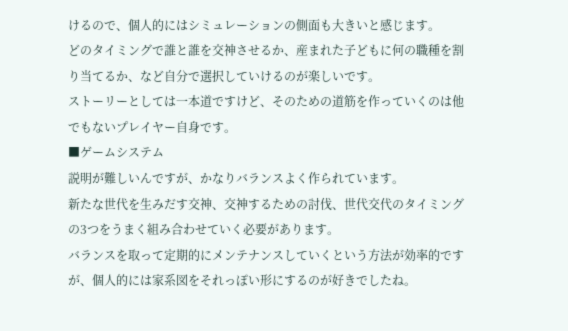けるので、個人的にはシミュレーションの側面も大きいと感じます。
どのタイミングで誰と誰を交神させるか、産まれた子どもに何の職種を割り当てるか、など自分で選択していけるのが楽しいです。
ストーリーとしては一本道ですけど、そのための道筋を作っていくのは他でもないプレイヤー自身です。
■ゲームシステム
説明が難しいんですが、かなりバランスよく作られています。
新たな世代を生みだす交神、交神するための討伐、世代交代のタイミングの3つをうまく組み合わせていく必要があります。
バランスを取って定期的にメンテナンスしていくという方法が効率的ですが、個人的には家系図をそれっぽい形にするのが好きでしたね。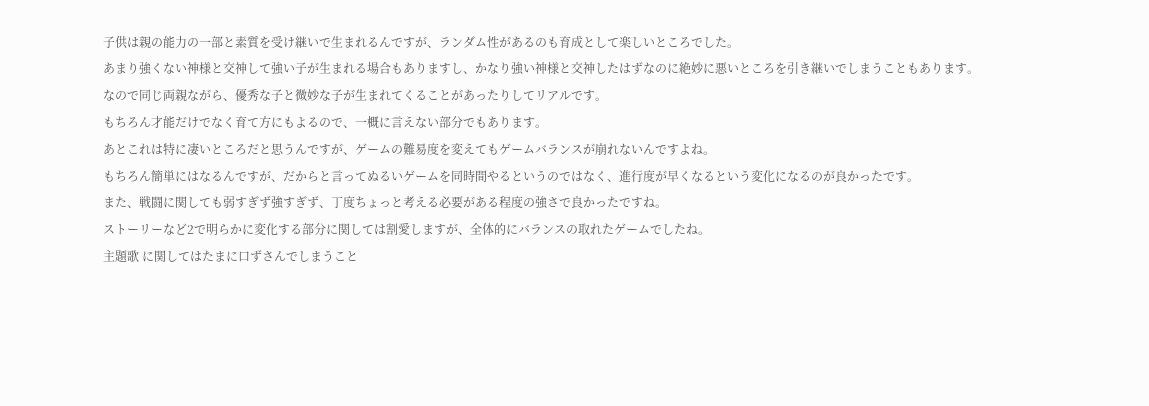子供は親の能力の一部と素質を受け継いで生まれるんですが、ランダム性があるのも育成として楽しいところでした。
あまり強くない神様と交神して強い子が生まれる場合もありますし、かなり強い神様と交神したはずなのに絶妙に悪いところを引き継いでしまうこともあります。
なので同じ両親ながら、優秀な子と微妙な子が生まれてくることがあったりしてリアルです。
もちろん才能だけでなく育て方にもよるので、一概に言えない部分でもあります。
あとこれは特に凄いところだと思うんですが、ゲームの難易度を変えてもゲームバランスが崩れないんですよね。
もちろん簡単にはなるんですが、だからと言ってぬるいゲームを同時間やるというのではなく、進行度が早くなるという変化になるのが良かったです。
また、戦闘に関しても弱すぎず強すぎず、丁度ちょっと考える必要がある程度の強さで良かったですね。
ストーリーなど2で明らかに変化する部分に関しては割愛しますが、全体的にバランスの取れたゲームでしたね。
主題歌 に関してはたまに口ずさんでしまうこと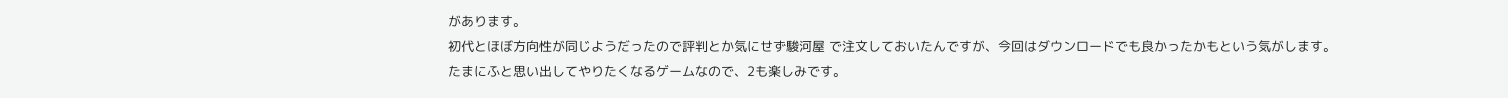があります。
初代とほぼ方向性が同じようだったので評判とか気にせず駿河屋 で注文しておいたんですが、今回はダウンロードでも良かったかもという気がします。
たまにふと思い出してやりたくなるゲームなので、2も楽しみです。